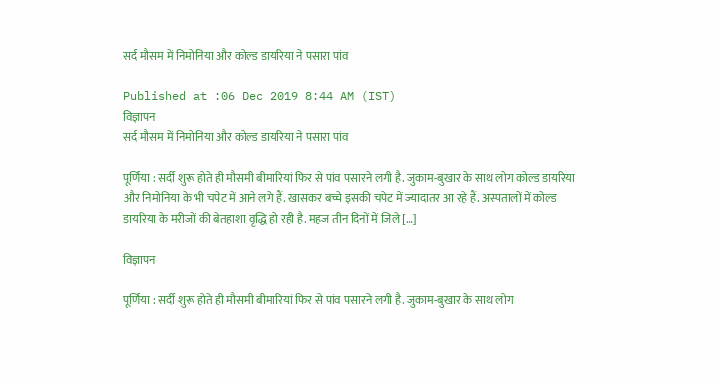सर्द मौसम में निमोनिया और कोल्ड डायरिया ने पसारा पांव

Published at :06 Dec 2019 8:44 AM (IST)
विज्ञापन
सर्द मौसम में निमोनिया और कोल्ड डायरिया ने पसारा पांव

पूर्णिया : सर्दी शुरू होते ही मौसमी बीमारियां फिर से पांव पसारने लगी है. जुकाम-बुखार के साथ लोग कोल्ड डायरिया और निमोनिया के भी चपेट में आने लगे हैं. खासकर बच्चे इसकी चपेट में ज्यादातर आ रहे हैं. अस्पतालों में कोल्ड डायरिया के मरीजों की बेतहाशा वृद्धि हो रही है. महज तीन दिनों में जिले […]

विज्ञापन

पूर्णिया : सर्दी शुरू होते ही मौसमी बीमारियां फिर से पांव पसारने लगी है. जुकाम-बुखार के साथ लोग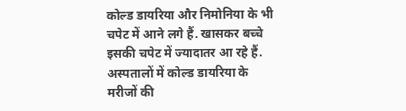कोल्ड डायरिया और निमोनिया के भी चपेट में आने लगे हैं. खासकर बच्चे इसकी चपेट में ज्यादातर आ रहे हैं. अस्पतालों में कोल्ड डायरिया के मरीजों की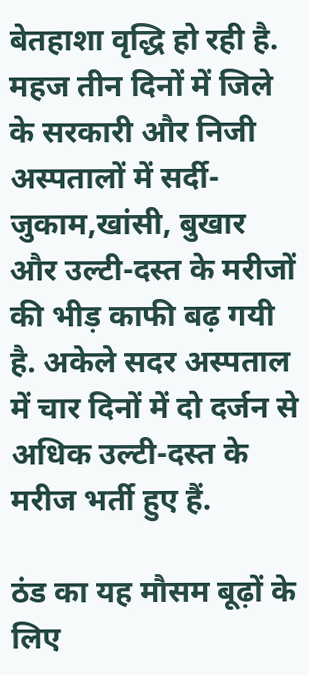बेतहाशा वृद्धि हो रही है. महज तीन दिनों में जिले के सरकारी और निजी अस्पतालों में सर्दी-जुकाम,खांसी, बुखार और उल्टी-दस्त के मरीजों की भीड़ काफी बढ़ गयी है. अकेले सदर अस्पताल में चार दिनों में दो दर्जन से अधिक उल्टी-दस्त के मरीज भर्ती हुए हैं.

ठंड का यह मौसम बूढ़ों के लिए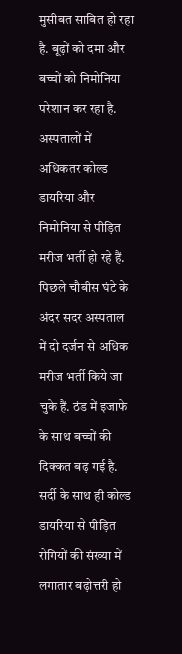मुसीबत साबित हो रहा है. बूढ़ों को दमा और बच्चों को निमोनिया परेशान कर रहा है.
अस्पतालों में अधिकतर कोल्ड डायरिया और निमोनिया से पीड़ित मरीज भर्ती हो रहे हैं. पिछले चौबीस घंटे के अंदर सदर अस्पताल में दो दर्जन से अधिक मरीज भर्ती किये जा चुके हैं. ठंड में इजाफे के साथ बच्चों की दिक्कत बढ़ गई है. सर्दी के साथ ही कोल्ड डायरिया से पीड़ित रोगियों की संख्या में लगातार बढ़ोत्तरी हो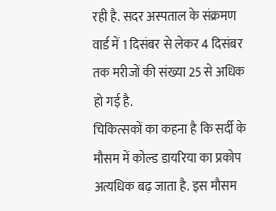रही है. सदर अस्पताल के संक्रमण वार्ड में 1 दिसंबर से लेकर 4 दिसंबर तक मरीजों की संख्या 25 से अधिक हो गई है.
चिकित्सकों का कहना है कि सर्दी के मौसम में कोल्ड डायरिया का प्रकोप अत्यधिक बढ़ जाता है. इस मौसम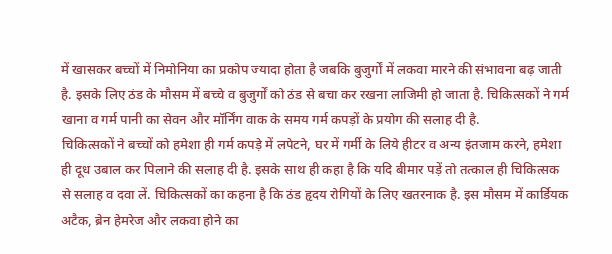में खासकर बच्चों में निमोनिया का प्रकोप ज्यादा होता है जबकि बुजुर्गों में लकवा मारने की संभावना बढ़ जाती है. इसके लिए ठंड के मौसम में बच्चे व बुजुर्गों को ठंड से बचा कर रखना लाजिमी हो जाता है. चिकित्सकों ने गर्म खाना व गर्म पानी का सेवन और मॉर्निंग वाक के समय गर्म कपड़ों के प्रयोग की सलाह दी है.
चिकित्सकों ने बच्चों को हमेशा ही गर्म कपड़े में लपेटने, घर में गर्मी के लिये हीटर व अन्य इंतजाम करने, हमेशा ही दूध उबाल कर पिलाने की सलाह दी है. इसके साथ ही कहा है कि यदि बीमार पड़ें तो तत्काल ही चिकित्सक से सलाह व दवा लें. चिकित्सकों का कहना है कि ठंड हृदय रोगियों के लिए खतरनाक है. इस मौसम में कार्डियक अटैक, ब्रेन हेमरेज और लकवा होने का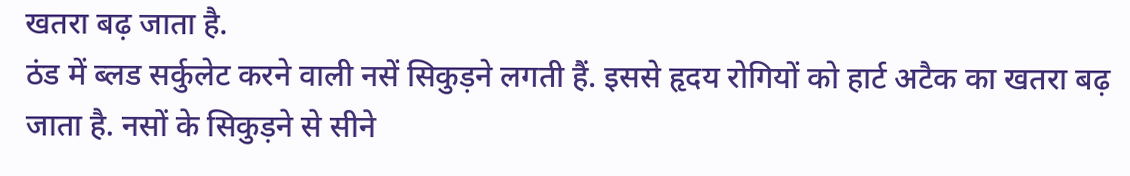खतरा बढ़ जाता है.
ठंड में ब्लड सर्कुलेट करने वाली नसें सिकुड़ने लगती हैं. इससे हृदय रोगियों को हार्ट अटैक का खतरा बढ़ जाता है. नसों के सिकुड़ने से सीने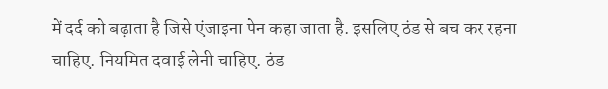में दर्द को बढ़ाता है जिसे एंजाइना पेन कहा जाता है. इसलिए ठंड से बच कर रहना चाहिए. नियमित दवाई लेनी चाहिए. ठंड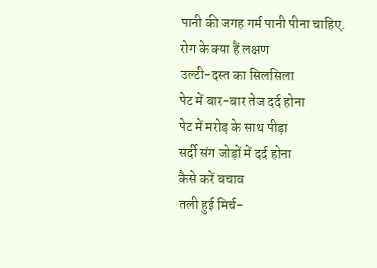पानी की जगह गर्म पानी पीना चाहिए.
रोग के क्या हैं लक्षण
उल्टी-दस्त का सिलसिला
पेट में बार-बार तेज दर्द होना
पेट में मरोड़ के साथ पीड़ा
सर्दी संग जोड़ों में दर्द होना
कैसे करें बचाव
तली हुई मिर्च-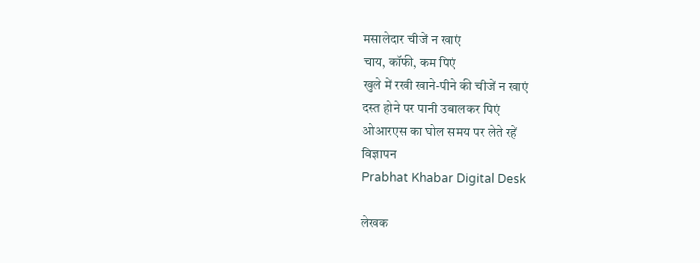मसालेदार चीजें न खाएं
चाय, कॉफी, कम पिएं
खुले में रखी खाने-पीने की चीजें न खाएं
दस्त होने पर पानी उबालकर पिएं
ओआरएस का घोल समय पर लेते रहें
विज्ञापन
Prabhat Khabar Digital Desk

लेखक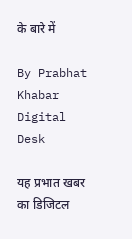के बारे में

By Prabhat Khabar Digital Desk

यह प्रभात खबर का डिजिटल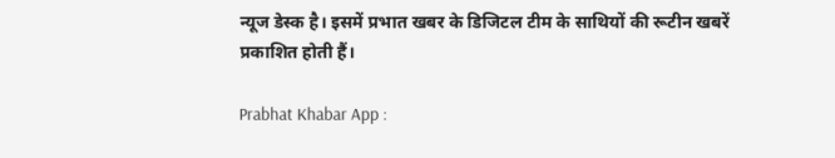न्यूज डेस्क है। इसमें प्रभात खबर के डिजिटल टीम के साथियों की रूटीन खबरें प्रकाशित होती हैं।

Prabhat Khabar App :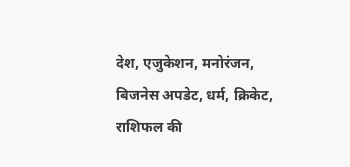देश, एजुकेशन, मनोरंजन, बिजनेस अपडेट, धर्म, क्रिकेट, राशिफल की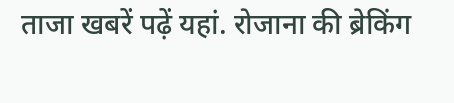ताजा खबरें पढ़ें यहां. रोजाना की ब्रेकिंग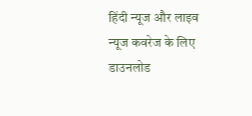हिंदी न्यूज और लाइव न्यूज कवरेज के लिए डाउनलोड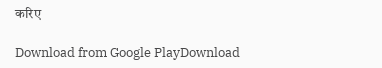करिए

Download from Google PlayDownload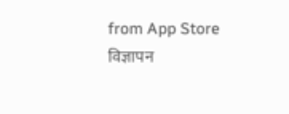from App Store
विज्ञापन